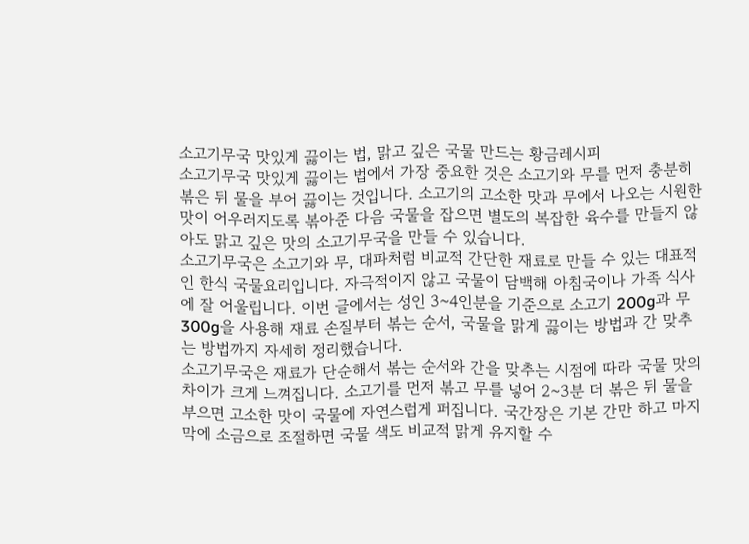소고기무국 맛있게 끓이는 법, 맑고 깊은 국물 만드는 황금레시피
소고기무국 맛있게 끓이는 법에서 가장 중요한 것은 소고기와 무를 먼저 충분히 볶은 뒤 물을 부어 끓이는 것입니다. 소고기의 고소한 맛과 무에서 나오는 시원한 맛이 어우러지도록 볶아준 다음 국물을 잡으면 별도의 복잡한 육수를 만들지 않아도 맑고 깊은 맛의 소고기무국을 만들 수 있습니다.
소고기무국은 소고기와 무, 대파처럼 비교적 간단한 재료로 만들 수 있는 대표적인 한식 국물요리입니다. 자극적이지 않고 국물이 담백해 아침국이나 가족 식사에 잘 어울립니다. 이번 글에서는 성인 3~4인분을 기준으로 소고기 200g과 무 300g을 사용해 재료 손질부터 볶는 순서, 국물을 맑게 끓이는 방법과 간 맞추는 방법까지 자세히 정리했습니다.
소고기무국은 재료가 단순해서 볶는 순서와 간을 맞추는 시점에 따라 국물 맛의 차이가 크게 느껴집니다. 소고기를 먼저 볶고 무를 넣어 2~3분 더 볶은 뒤 물을 부으면 고소한 맛이 국물에 자연스럽게 퍼집니다. 국간장은 기본 간만 하고 마지막에 소금으로 조절하면 국물 색도 비교적 맑게 유지할 수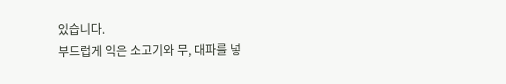있습니다.
부드럽게 익은 소고기와 무, 대파를 넣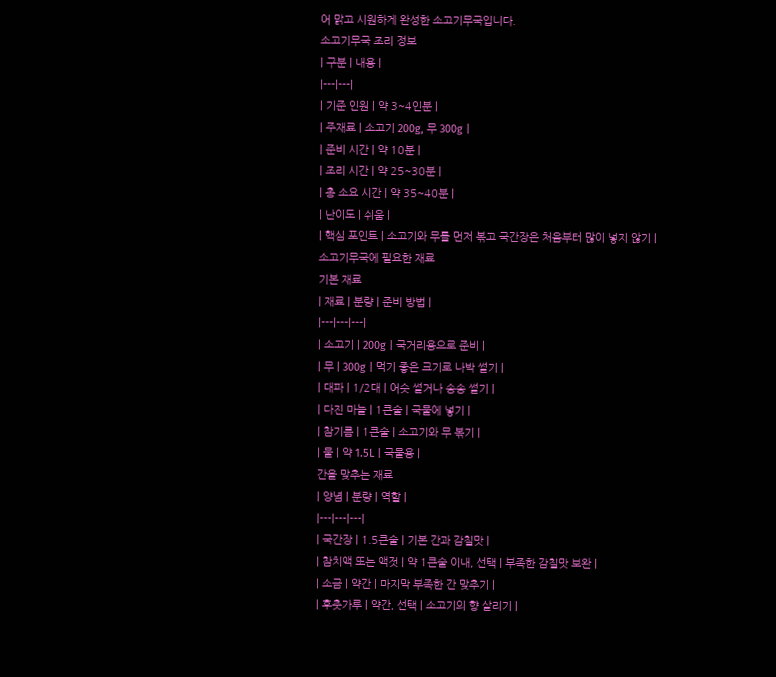어 맑고 시원하게 완성한 소고기무국입니다.
소고기무국 조리 정보
| 구분 | 내용 |
|---|---|
| 기준 인원 | 약 3~4인분 |
| 주재료 | 소고기 200g, 무 300g |
| 준비 시간 | 약 10분 |
| 조리 시간 | 약 25~30분 |
| 총 소요 시간 | 약 35~40분 |
| 난이도 | 쉬움 |
| 핵심 포인트 | 소고기와 무를 먼저 볶고 국간장은 처음부터 많이 넣지 않기 |
소고기무국에 필요한 재료
기본 재료
| 재료 | 분량 | 준비 방법 |
|---|---|---|
| 소고기 | 200g | 국거리용으로 준비 |
| 무 | 300g | 먹기 좋은 크기로 나박 썰기 |
| 대파 | 1/2대 | 어슷 썰거나 송송 썰기 |
| 다진 마늘 | 1큰술 | 국물에 넣기 |
| 참기름 | 1큰술 | 소고기와 무 볶기 |
| 물 | 약 1.5L | 국물용 |
간을 맞추는 재료
| 양념 | 분량 | 역할 |
|---|---|---|
| 국간장 | 1.5큰술 | 기본 간과 감칠맛 |
| 참치액 또는 액젓 | 약 1큰술 이내, 선택 | 부족한 감칠맛 보완 |
| 소금 | 약간 | 마지막 부족한 간 맞추기 |
| 후춧가루 | 약간, 선택 | 소고기의 향 살리기 |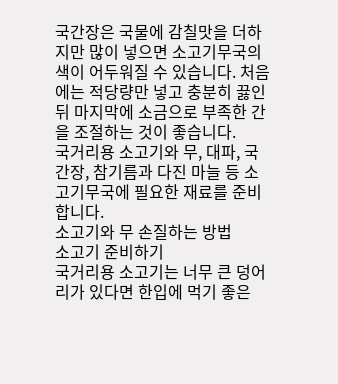국간장은 국물에 감칠맛을 더하지만 많이 넣으면 소고기무국의 색이 어두워질 수 있습니다. 처음에는 적당량만 넣고 충분히 끓인 뒤 마지막에 소금으로 부족한 간을 조절하는 것이 좋습니다.
국거리용 소고기와 무, 대파, 국간장, 참기름과 다진 마늘 등 소고기무국에 필요한 재료를 준비합니다.
소고기와 무 손질하는 방법
소고기 준비하기
국거리용 소고기는 너무 큰 덩어리가 있다면 한입에 먹기 좋은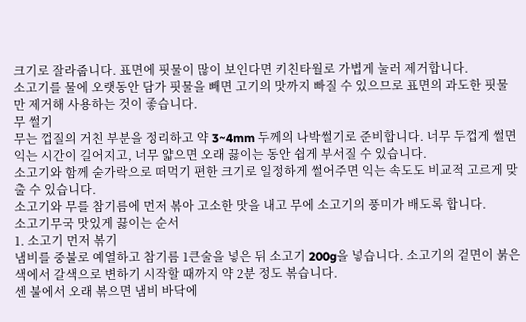크기로 잘라줍니다. 표면에 핏물이 많이 보인다면 키친타월로 가볍게 눌러 제거합니다.
소고기를 물에 오랫동안 담가 핏물을 빼면 고기의 맛까지 빠질 수 있으므로 표면의 과도한 핏물만 제거해 사용하는 것이 좋습니다.
무 썰기
무는 껍질의 거친 부분을 정리하고 약 3~4mm 두께의 나박썰기로 준비합니다. 너무 두껍게 썰면 익는 시간이 길어지고, 너무 얇으면 오래 끓이는 동안 쉽게 부서질 수 있습니다.
소고기와 함께 숟가락으로 떠먹기 편한 크기로 일정하게 썰어주면 익는 속도도 비교적 고르게 맞출 수 있습니다.
소고기와 무를 참기름에 먼저 볶아 고소한 맛을 내고 무에 소고기의 풍미가 배도록 합니다.
소고기무국 맛있게 끓이는 순서
1. 소고기 먼저 볶기
냄비를 중불로 예열하고 참기름 1큰술을 넣은 뒤 소고기 200g을 넣습니다. 소고기의 겉면이 붉은색에서 갈색으로 변하기 시작할 때까지 약 2분 정도 볶습니다.
센 불에서 오래 볶으면 냄비 바닥에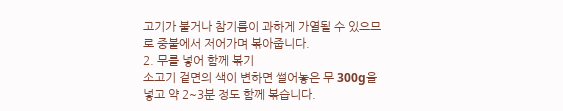고기가 붙거나 참기름이 과하게 가열될 수 있으므로 중불에서 저어가며 볶아줍니다.
2. 무를 넣어 함께 볶기
소고기 겉면의 색이 변하면 썰어놓은 무 300g을 넣고 약 2~3분 정도 함께 볶습니다.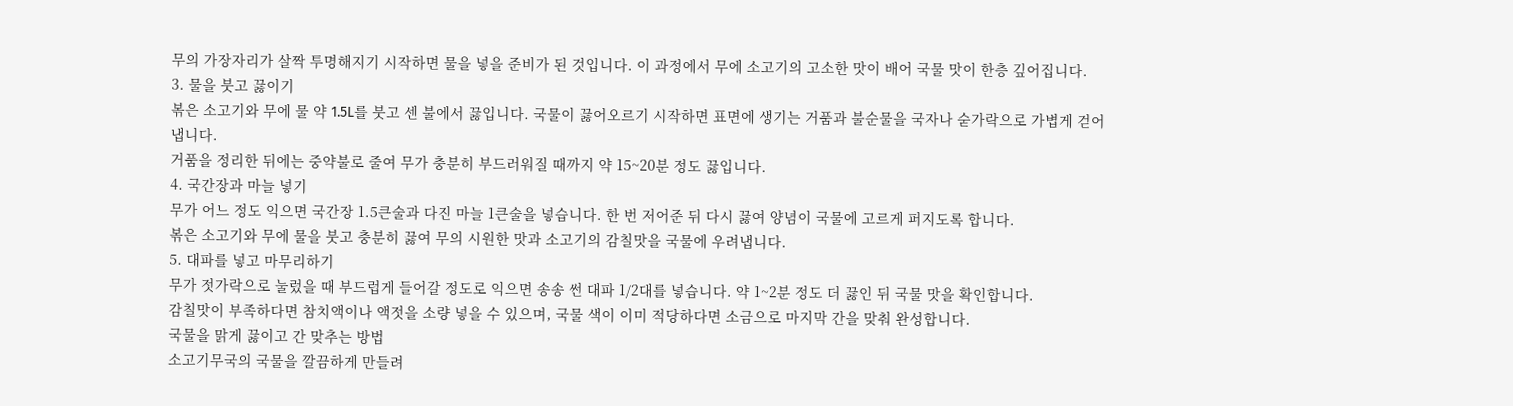무의 가장자리가 살짝 투명해지기 시작하면 물을 넣을 준비가 된 것입니다. 이 과정에서 무에 소고기의 고소한 맛이 배어 국물 맛이 한층 깊어집니다.
3. 물을 붓고 끓이기
볶은 소고기와 무에 물 약 1.5L를 붓고 센 불에서 끓입니다. 국물이 끓어오르기 시작하면 표면에 생기는 거품과 불순물을 국자나 숟가락으로 가볍게 걷어냅니다.
거품을 정리한 뒤에는 중약불로 줄여 무가 충분히 부드러워질 때까지 약 15~20분 정도 끓입니다.
4. 국간장과 마늘 넣기
무가 어느 정도 익으면 국간장 1.5큰술과 다진 마늘 1큰술을 넣습니다. 한 번 저어준 뒤 다시 끓여 양념이 국물에 고르게 퍼지도록 합니다.
볶은 소고기와 무에 물을 붓고 충분히 끓여 무의 시원한 맛과 소고기의 감칠맛을 국물에 우려냅니다.
5. 대파를 넣고 마무리하기
무가 젓가락으로 눌렀을 때 부드럽게 들어갈 정도로 익으면 송송 썬 대파 1/2대를 넣습니다. 약 1~2분 정도 더 끓인 뒤 국물 맛을 확인합니다.
감칠맛이 부족하다면 참치액이나 액젓을 소량 넣을 수 있으며, 국물 색이 이미 적당하다면 소금으로 마지막 간을 맞춰 완성합니다.
국물을 맑게 끓이고 간 맞추는 방법
소고기무국의 국물을 깔끔하게 만들려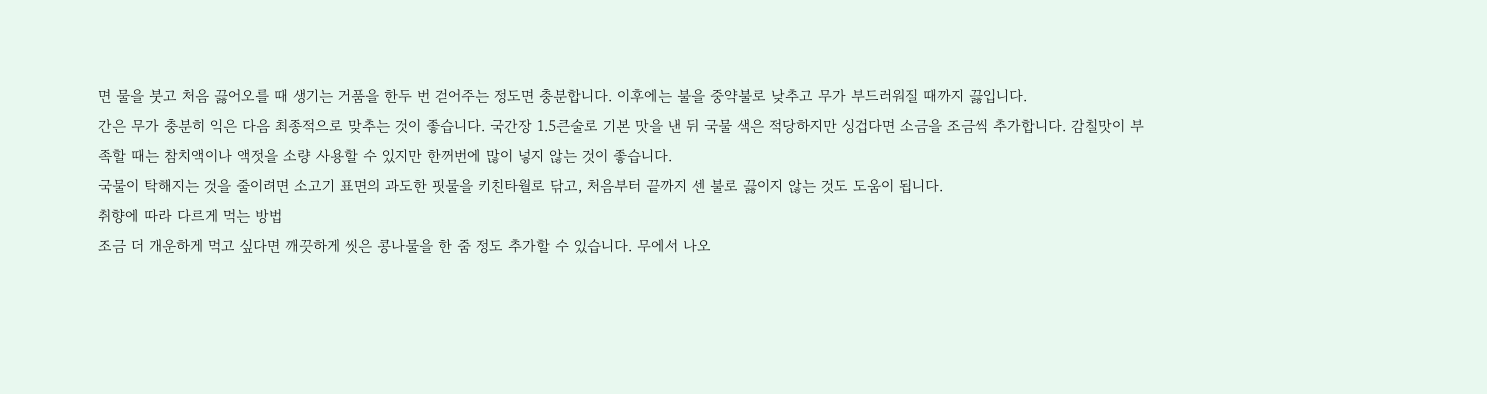면 물을 붓고 처음 끓어오를 때 생기는 거품을 한두 번 걷어주는 정도면 충분합니다. 이후에는 불을 중약불로 낮추고 무가 부드러워질 때까지 끓입니다.
간은 무가 충분히 익은 다음 최종적으로 맞추는 것이 좋습니다. 국간장 1.5큰술로 기본 맛을 낸 뒤 국물 색은 적당하지만 싱겁다면 소금을 조금씩 추가합니다. 감칠맛이 부족할 때는 참치액이나 액젓을 소량 사용할 수 있지만 한꺼번에 많이 넣지 않는 것이 좋습니다.
국물이 탁해지는 것을 줄이려면 소고기 표면의 과도한 핏물을 키친타월로 닦고, 처음부터 끝까지 센 불로 끓이지 않는 것도 도움이 됩니다.
취향에 따라 다르게 먹는 방법
조금 더 개운하게 먹고 싶다면 깨끗하게 씻은 콩나물을 한 줌 정도 추가할 수 있습니다. 무에서 나오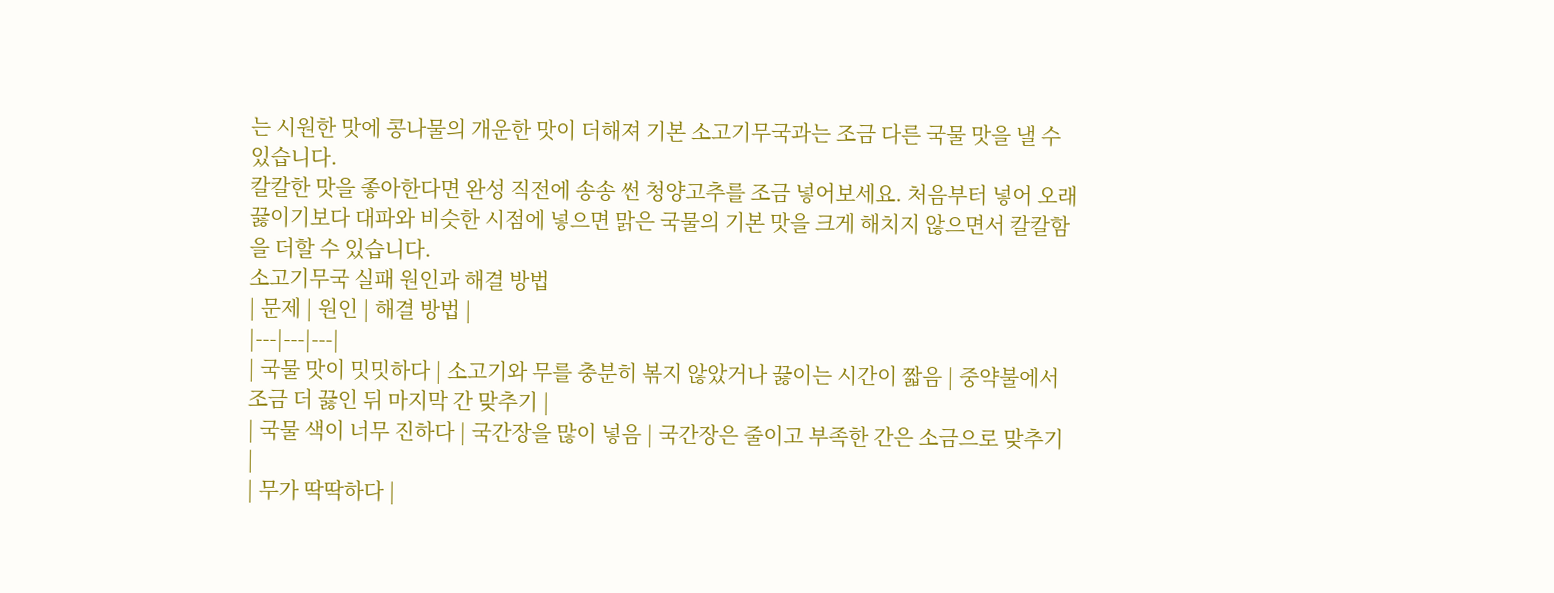는 시원한 맛에 콩나물의 개운한 맛이 더해져 기본 소고기무국과는 조금 다른 국물 맛을 낼 수 있습니다.
칼칼한 맛을 좋아한다면 완성 직전에 송송 썬 청양고추를 조금 넣어보세요. 처음부터 넣어 오래 끓이기보다 대파와 비슷한 시점에 넣으면 맑은 국물의 기본 맛을 크게 해치지 않으면서 칼칼함을 더할 수 있습니다.
소고기무국 실패 원인과 해결 방법
| 문제 | 원인 | 해결 방법 |
|---|---|---|
| 국물 맛이 밋밋하다 | 소고기와 무를 충분히 볶지 않았거나 끓이는 시간이 짧음 | 중약불에서 조금 더 끓인 뒤 마지막 간 맞추기 |
| 국물 색이 너무 진하다 | 국간장을 많이 넣음 | 국간장은 줄이고 부족한 간은 소금으로 맞추기 |
| 무가 딱딱하다 |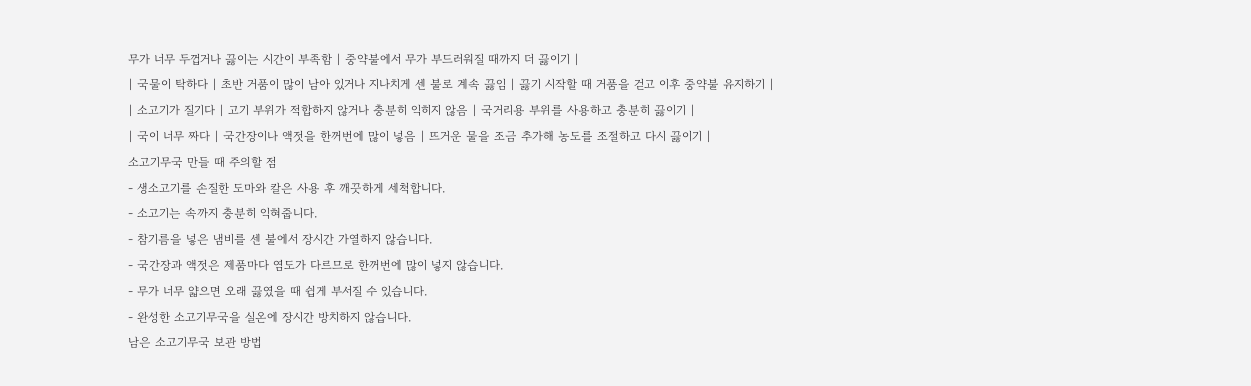무가 너무 두껍거나 끓이는 시간이 부족함 | 중약불에서 무가 부드러워질 때까지 더 끓이기 |
| 국물이 탁하다 | 초반 거품이 많이 남아 있거나 지나치게 센 불로 계속 끓임 | 끓기 시작할 때 거품을 걷고 이후 중약불 유지하기 |
| 소고기가 질기다 | 고기 부위가 적합하지 않거나 충분히 익히지 않음 | 국거리용 부위를 사용하고 충분히 끓이기 |
| 국이 너무 짜다 | 국간장이나 액젓을 한꺼번에 많이 넣음 | 뜨거운 물을 조금 추가해 농도를 조절하고 다시 끓이기 |
소고기무국 만들 때 주의할 점
- 생소고기를 손질한 도마와 칼은 사용 후 깨끗하게 세척합니다.
- 소고기는 속까지 충분히 익혀줍니다.
- 참기름을 넣은 냄비를 센 불에서 장시간 가열하지 않습니다.
- 국간장과 액젓은 제품마다 염도가 다르므로 한꺼번에 많이 넣지 않습니다.
- 무가 너무 얇으면 오래 끓였을 때 쉽게 부서질 수 있습니다.
- 완성한 소고기무국을 실온에 장시간 방치하지 않습니다.
남은 소고기무국 보관 방법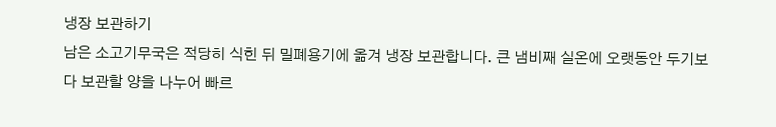냉장 보관하기
남은 소고기무국은 적당히 식힌 뒤 밀폐용기에 옮겨 냉장 보관합니다. 큰 냄비째 실온에 오랫동안 두기보다 보관할 양을 나누어 빠르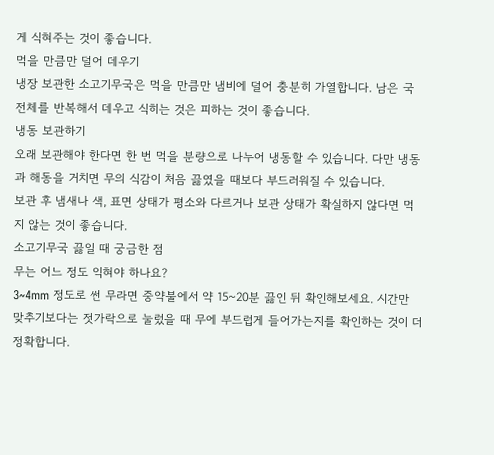게 식혀주는 것이 좋습니다.
먹을 만큼만 덜어 데우기
냉장 보관한 소고기무국은 먹을 만큼만 냄비에 덜어 충분히 가열합니다. 남은 국 전체를 반복해서 데우고 식히는 것은 피하는 것이 좋습니다.
냉동 보관하기
오래 보관해야 한다면 한 번 먹을 분량으로 나누어 냉동할 수 있습니다. 다만 냉동과 해동을 거치면 무의 식감이 처음 끓였을 때보다 부드러워질 수 있습니다.
보관 후 냄새나 색, 표면 상태가 평소와 다르거나 보관 상태가 확실하지 않다면 먹지 않는 것이 좋습니다.
소고기무국 끓일 때 궁금한 점
무는 어느 정도 익혀야 하나요?
3~4mm 정도로 썬 무라면 중약불에서 약 15~20분 끓인 뒤 확인해보세요. 시간만 맞추기보다는 젓가락으로 눌렀을 때 무에 부드럽게 들어가는지를 확인하는 것이 더 정확합니다.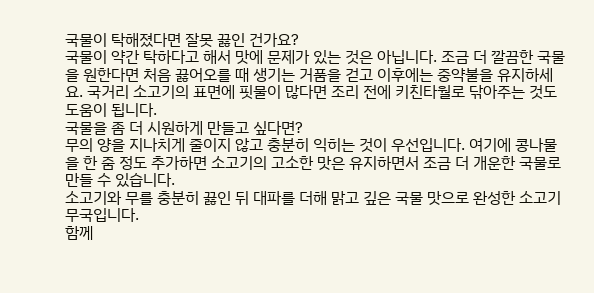국물이 탁해졌다면 잘못 끓인 건가요?
국물이 약간 탁하다고 해서 맛에 문제가 있는 것은 아닙니다. 조금 더 깔끔한 국물을 원한다면 처음 끓어오를 때 생기는 거품을 걷고 이후에는 중약불을 유지하세요. 국거리 소고기의 표면에 핏물이 많다면 조리 전에 키친타월로 닦아주는 것도 도움이 됩니다.
국물을 좀 더 시원하게 만들고 싶다면?
무의 양을 지나치게 줄이지 않고 충분히 익히는 것이 우선입니다. 여기에 콩나물을 한 줌 정도 추가하면 소고기의 고소한 맛은 유지하면서 조금 더 개운한 국물로 만들 수 있습니다.
소고기와 무를 충분히 끓인 뒤 대파를 더해 맑고 깊은 국물 맛으로 완성한 소고기무국입니다.
함께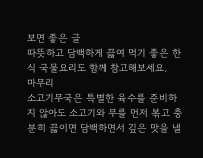보면 좋은 글
따뜻하고 담백하게 끓여 먹기 좋은 한식 국물요리도 함께 참고해보세요.
마무리
소고기무국은 특별한 육수를 준비하지 않아도 소고기와 무를 먼저 볶고 충분히 끓이면 담백하면서 깊은 맛을 낼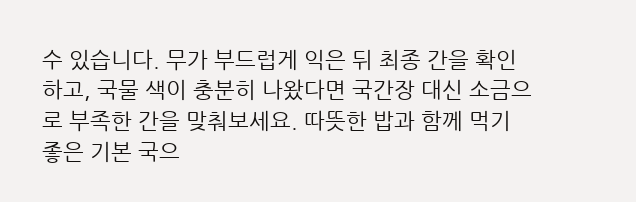수 있습니다. 무가 부드럽게 익은 뒤 최종 간을 확인하고, 국물 색이 충분히 나왔다면 국간장 대신 소금으로 부족한 간을 맞춰보세요. 따뜻한 밥과 함께 먹기 좋은 기본 국으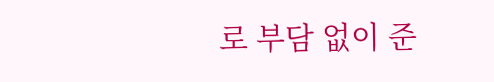로 부담 없이 준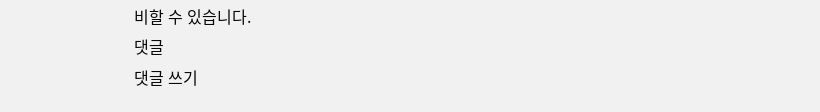비할 수 있습니다.
댓글
댓글 쓰기